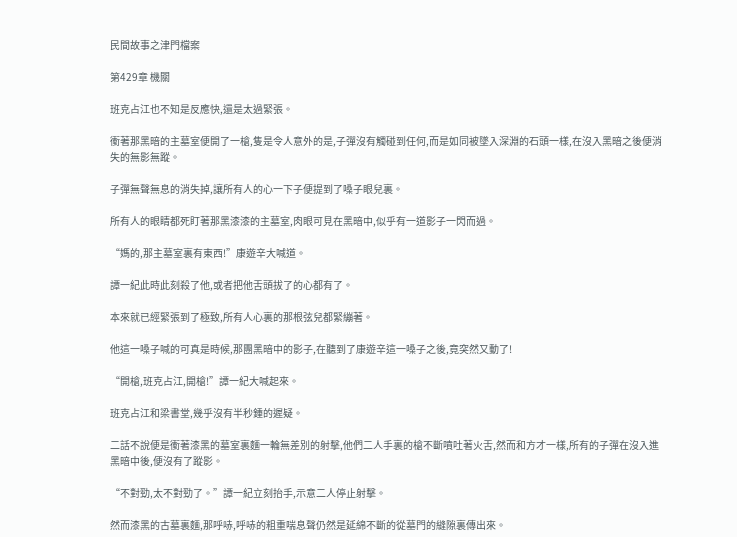民間故事之津門檔案

第429章 機關

班克占江也不知是反應快,還是太過緊張。

衝著那黑暗的主墓室便開了一槍,隻是令人意外的是,子彈沒有觸碰到任何,而是如同被墜入深淵的石頭一樣,在沒入黑暗之後便消失的無影無蹤。

子彈無聲無息的消失掉,讓所有人的心一下子便提到了嗓子眼兒裏。

所有人的眼睛都死盯著那黑漆漆的主墓室,肉眼可見在黑暗中,似乎有一道影子一閃而過。

“媽的,那主墓室裏有東西!”康遊辛大喊道。

譚一紀此時此刻殺了他,或者把他舌頭拔了的心都有了。

本來就已經緊張到了極致,所有人心裏的那根弦兒都緊繃著。

他這一嗓子喊的可真是時候,那團黑暗中的影子,在聽到了康遊辛這一嗓子之後,竟突然又動了!

“開槍,班克占江,開槍!”譚一紀大喊起來。

班克占江和梁書堂,幾乎沒有半秒鍾的遲疑。

二話不說便是衝著漆黑的墓室裏麵一輪無差別的射擊,他們二人手裏的槍不斷噴吐著火舌,然而和方才一樣,所有的子彈在沒入進黑暗中後,便沒有了蹤影。

“不對勁,太不對勁了。”譚一紀立刻抬手,示意二人停止射擊。

然而漆黑的古墓裏麵,那呼哧,呼哧的粗重喘息聲仍然是延綿不斷的從墓門的縫隙裏傳出來。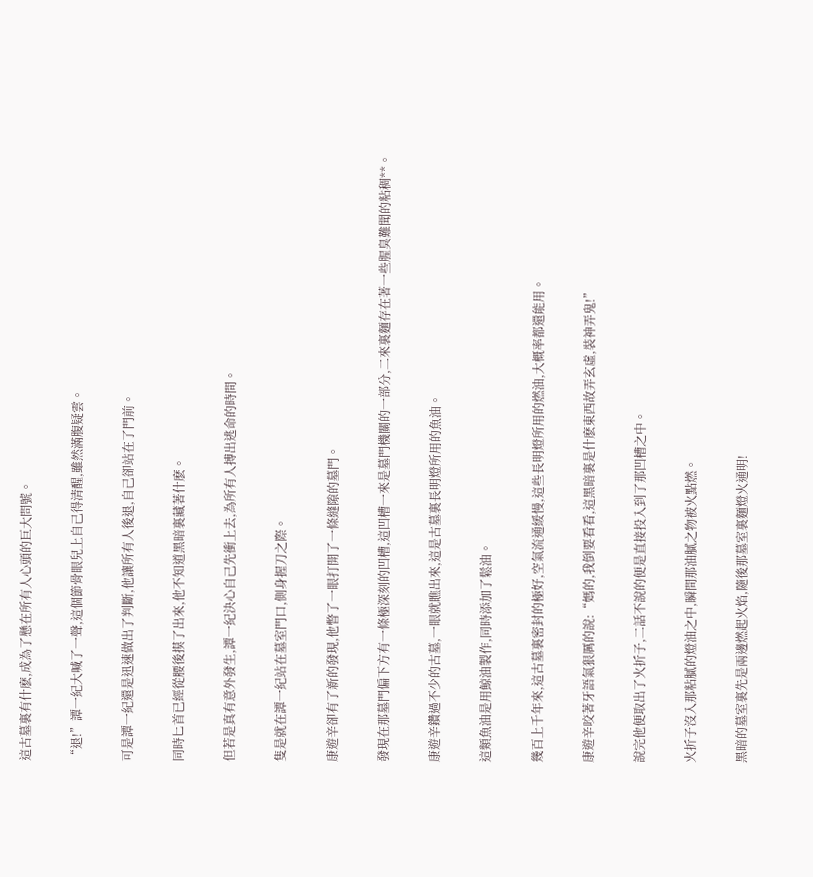這古墓裏有什麽,成為了懸在所有人心頭的巨大問號。

“退!”譚一紀大喊了一聲,這個節骨眼兒上自己得清醒,雖然滿腹疑雲。

可是譚一紀還是迅速做出了判斷,他讓所有人後退,自己卻站在了門前。

同時匕首已經從腰後摸了出來,他不知道黑暗裏藏著什麽。

但若是真有意外發生,譚一紀決心自己先衝上去,為所有人搏出逃命的時間。

隻是就在譚一紀站在墓室門口,側身握刀之際。

康遊辛卻有了新的發現,他瞥了一眼打開了一條縫隙的墓門。

發現在那墓門偏下方有一條極深刻的凹槽,這凹槽一來是墓門機關的一部分,二來裏麵存在著一些腥臭難聞的粘稠**。

康遊辛鑽過不少的古墓,一眼就瞧出來,這是古墓裏長明燈所用的魚油。

這類魚油是用鯨油製作,同時添加了鬆油。

幾百上千年來,這古墓裏密封的極好,空氣流通緩慢,這些長明燈所用的燃油,大概率都還能用。

康遊辛咬著牙語氣狠厲的說:“媽的,我倒要看看,這黑暗裏是什麽東西故弄玄虛,裝神弄鬼!”

說完他便取出了火折子,二話不說的便是直接投入到了那凹槽之中。

火折子沒入那粘膩的燈油之中,瞬間那油膩之物被火點燃。

黑暗的墓室裏先是兩邊燃起火焰,隨後那墓室裏麵燈火通明!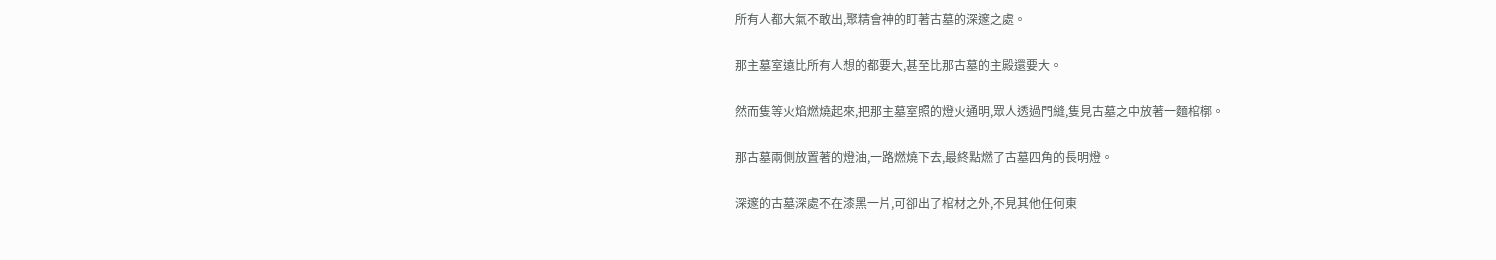所有人都大氣不敢出,聚精會神的盯著古墓的深邃之處。

那主墓室遠比所有人想的都要大,甚至比那古墓的主殿還要大。

然而隻等火焰燃燒起來,把那主墓室照的燈火通明,眾人透過門縫,隻見古墓之中放著一麵棺槨。

那古墓兩側放置著的燈油,一路燃燒下去,最終點燃了古墓四角的長明燈。

深邃的古墓深處不在漆黑一片,可卻出了棺材之外,不見其他任何東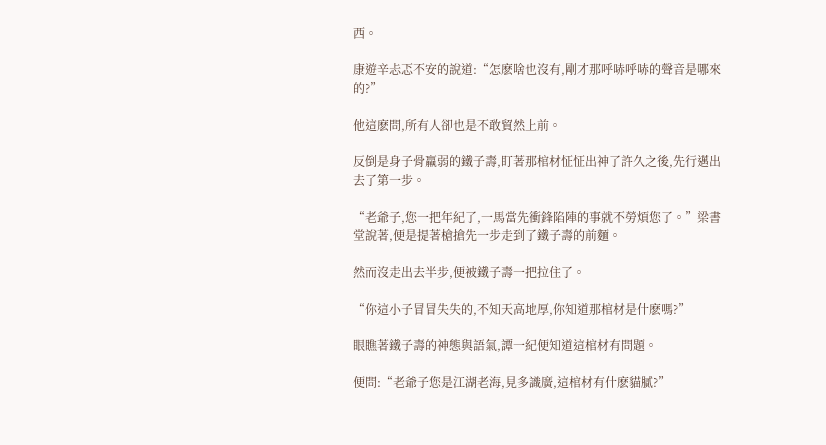西。

康遊辛忐忑不安的說道:“怎麽啥也沒有,剛才那呼哧呼哧的聲音是哪來的?”

他這麽問,所有人卻也是不敢貿然上前。

反倒是身子骨羸弱的鐵子壽,盯著那棺材怔怔出神了許久之後,先行邁出去了第一步。

“老爺子,您一把年紀了,一馬當先衝鋒陷陣的事就不勞煩您了。”梁書堂說著,便是提著槍搶先一步走到了鐵子壽的前麵。

然而沒走出去半步,便被鐵子壽一把拉住了。

“你這小子冒冒失失的,不知天高地厚,你知道那棺材是什麽嗎?”

眼瞧著鐵子壽的神態與語氣,譚一紀便知道這棺材有問題。

便問:“老爺子您是江湖老海,見多識廣,這棺材有什麽貓膩?”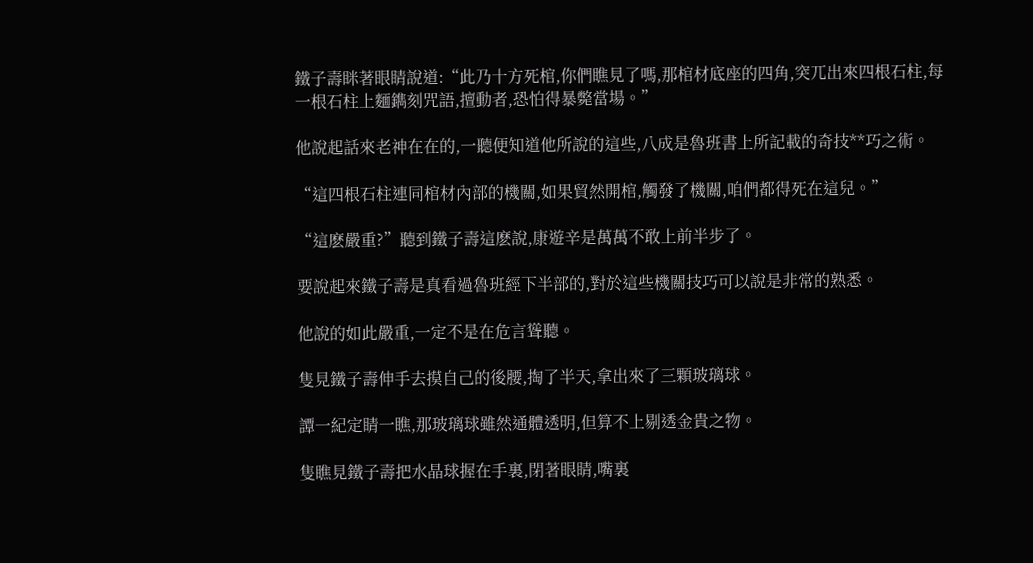鐵子壽眯著眼睛說道:“此乃十方死棺,你們瞧見了嗎,那棺材底座的四角,突兀出來四根石柱,每一根石柱上麵鐫刻咒語,擅動者,恐怕得暴斃當場。”

他說起話來老神在在的,一聽便知道他所說的這些,八成是魯班書上所記載的奇技**巧之術。

“這四根石柱連同棺材內部的機關,如果貿然開棺,觸發了機關,咱們都得死在這兒。”

“這麽嚴重?”聽到鐵子壽這麽說,康遊辛是萬萬不敢上前半步了。

要說起來鐵子壽是真看過魯班經下半部的,對於這些機關技巧可以說是非常的熟悉。

他說的如此嚴重,一定不是在危言聳聽。

隻見鐵子壽伸手去摸自己的後腰,掏了半天,拿出來了三顆玻璃球。

譚一紀定睛一瞧,那玻璃球雖然通體透明,但算不上剔透金貴之物。

隻瞧見鐵子壽把水晶球握在手裏,閉著眼睛,嘴裏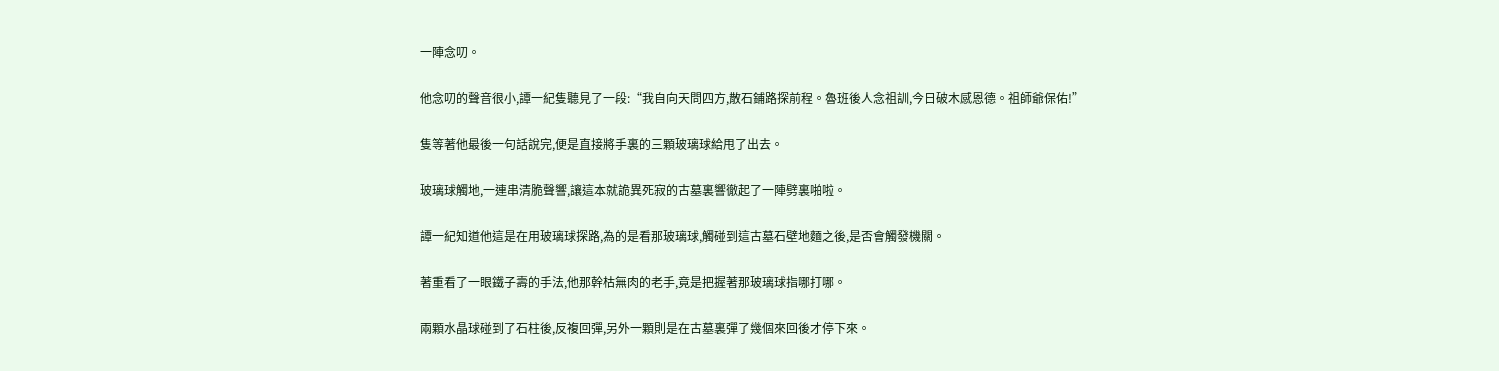一陣念叨。

他念叨的聲音很小,譚一紀隻聽見了一段:“我自向天問四方,散石鋪路探前程。魯班後人念祖訓,今日破木感恩德。祖師爺保佑!”

隻等著他最後一句話說完,便是直接將手裏的三顆玻璃球給甩了出去。

玻璃球觸地,一連串清脆聲響,讓這本就詭異死寂的古墓裏響徹起了一陣劈裏啪啦。

譚一紀知道他這是在用玻璃球探路,為的是看那玻璃球,觸碰到這古墓石壁地麵之後,是否會觸發機關。

著重看了一眼鐵子壽的手法,他那幹枯無肉的老手,竟是把握著那玻璃球指哪打哪。

兩顆水晶球碰到了石柱後,反複回彈,另外一顆則是在古墓裏彈了幾個來回後才停下來。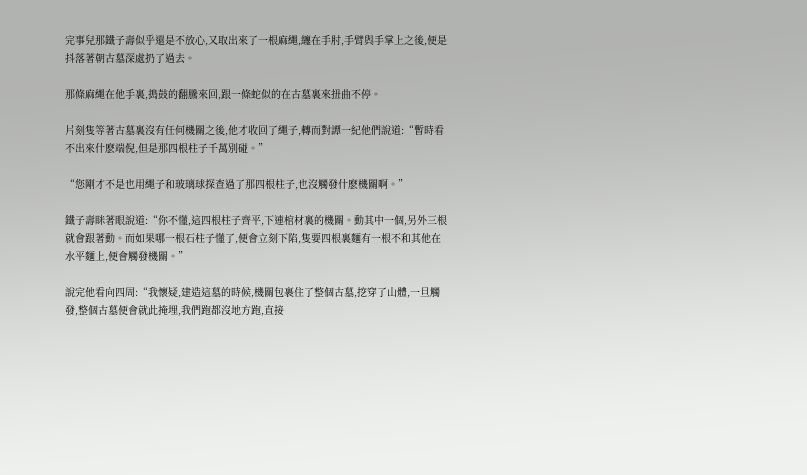完事兒那鐵子壽似乎還是不放心,又取出來了一根麻繩,纏在手肘,手臂與手掌上之後,便是抖落著朝古墓深處扔了過去。

那條麻繩在他手裏,搗鼓的翻騰來回,跟一條蛇似的在古墓裏來扭曲不停。

片刻隻等著古墓裏沒有任何機關之後,他才收回了繩子,轉而對譚一紀他們說道:“暫時看不出來什麽端倪,但是那四根柱子千萬別碰。”

“您剛才不是也用繩子和玻璃球探查過了那四根柱子,也沒觸發什麽機關啊。”

鐵子壽眯著眼說道:“你不懂,這四根柱子齊平,下連棺材裏的機關。動其中一個,另外三根就會跟著動。而如果哪一根石柱子懂了,便會立刻下陷,隻要四根裏麵有一根不和其他在水平麵上,便會觸發機關。”

說完他看向四周:“我懷疑,建造這墓的時候,機關包裹住了整個古墓,挖穿了山體,一旦觸發,整個古墓便會就此掩埋,我們跑都沒地方跑,直接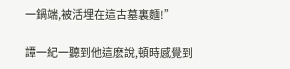一鍋端,被活埋在這古墓裏麵!”

譚一紀一聽到他這麽說,頓時感覺到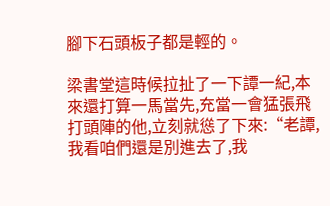腳下石頭板子都是輕的。

梁書堂這時候拉扯了一下譚一紀,本來還打算一馬當先,充當一會猛張飛打頭陣的他,立刻就慫了下來:“老譚,我看咱們還是別進去了,我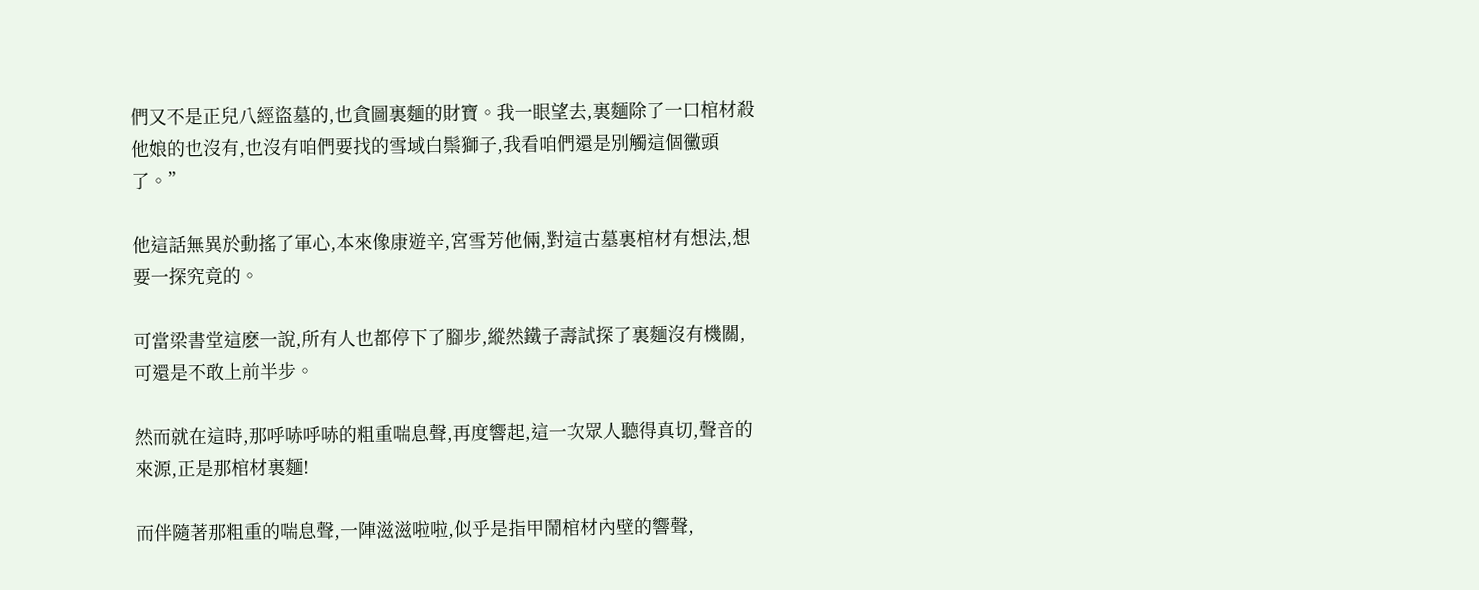們又不是正兒八經盜墓的,也貪圖裏麵的財寶。我一眼望去,裏麵除了一口棺材殺他娘的也沒有,也沒有咱們要找的雪域白鬃獅子,我看咱們還是別觸這個黴頭了。”

他這話無異於動搖了軍心,本來像康遊辛,宮雪芳他倆,對這古墓裏棺材有想法,想要一探究竟的。

可當梁書堂這麽一說,所有人也都停下了腳步,縱然鐵子壽試探了裏麵沒有機關,可還是不敢上前半步。

然而就在這時,那呼哧呼哧的粗重喘息聲,再度響起,這一次眾人聽得真切,聲音的來源,正是那棺材裏麵!

而伴隨著那粗重的喘息聲,一陣滋滋啦啦,似乎是指甲鬧棺材內壁的響聲,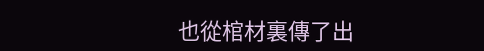也從棺材裏傳了出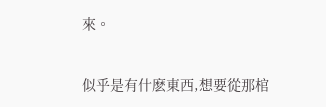來。

似乎是有什麽東西,想要從那棺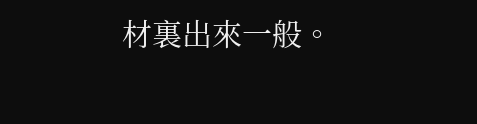材裏出來一般。